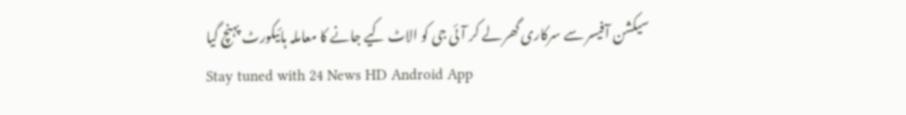سیکشن آفیسر سے سرکاری گھر لے کر آئی جی کو الاٹ کیے جانے کا معاملہ ہائیکورٹ پہنچ گیا
Stay tuned with 24 News HD Android App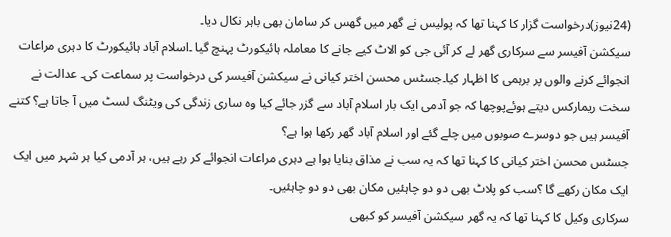(24نیوز)درخواست گزار کا کہنا تھا کہ پولیس نے گھر میں گھس کر سامان بھی باہر نکال دیا۔
سیکشن آفیسر سے سرکاری گھر لے کر آئی جی کو الاٹ کیے جانے کا معاملہ ہائیکورٹ پہنچ گیا ۔اسلام آباد ہائیکورٹ کا دہری مراعات انجوائے کرنے والوں پر برہمی کا اظہار کیا۔جسٹس محسن اختر کیانی نے سیکشن آفیسر کی درخواست پر سماعت کی۔ عدالت نے سخت ریمارکس دیتے ہوئےپوچھا کہ جو آدمی ایک بار اسلام آباد سے گزر جائے کیا وہ ساری زندگی کی ویٹنگ لسٹ میں آ جاتا ہے؟ کتنے آفیسر ہیں جو دوسرے صوبوں میں چلے گئے اور اسلام آباد گھر رکھا ہوا ہے؟
جسٹس محسن اختر کیانی کا کہنا تھا کہ یہ سب نے مذاق بنایا ہوا ہے دہری مراعات انجوائے کر رہے ہیں، ہر آدمی کیا ہر شہر میں ایک ایک مکان رکھے گا ؟سب کو پلاٹ بھی دو دو چاہئیں مکان بھی دو دو چاہئیں۔
سرکاری وکیل کا کہنا تھا کہ یہ گھر سیکشن آفیسر کو کبھی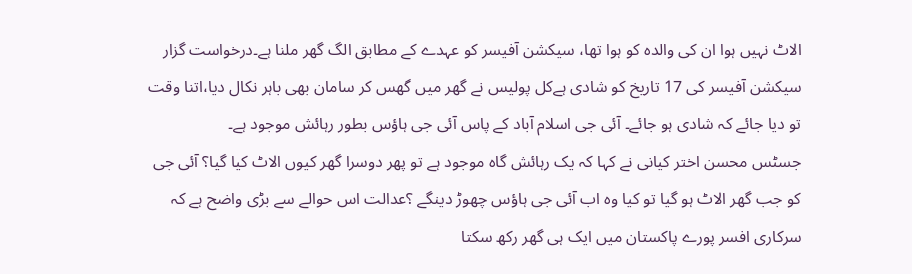الاٹ نہیں ہوا ان کی والدہ کو ہوا تھا، سیکشن آفیسر کو عہدے کے مطابق الگ گھر ملنا ہے۔درخواست گزار سیکشن آفیسر کی 17 تاریخ کو شادی ہےکل پولیس نے گھر میں گھس کر سامان بھی باہر نکال دیا،اتنا وقت تو دیا جائے کہ شادی ہو جائے۔ آئی جی اسلام آباد کے پاس آئی جی ہاؤس بطور رہائش موجود ہے۔
جسٹس محسن اختر کیانی نے کہا کہ یک رہائش گاہ موجود ہے تو پھر دوسرا گھر کیوں الاٹ کیا گیا؟ آئی جی کو جب گھر الاٹ ہو گیا تو کیا وہ اب آئی جی ہاؤس چھوڑ دینگے ؟عدالت اس حوالے سے بڑی واضح ہے کہ سرکاری افسر پورے پاکستان میں ایک ہی گھر رکھ سکتا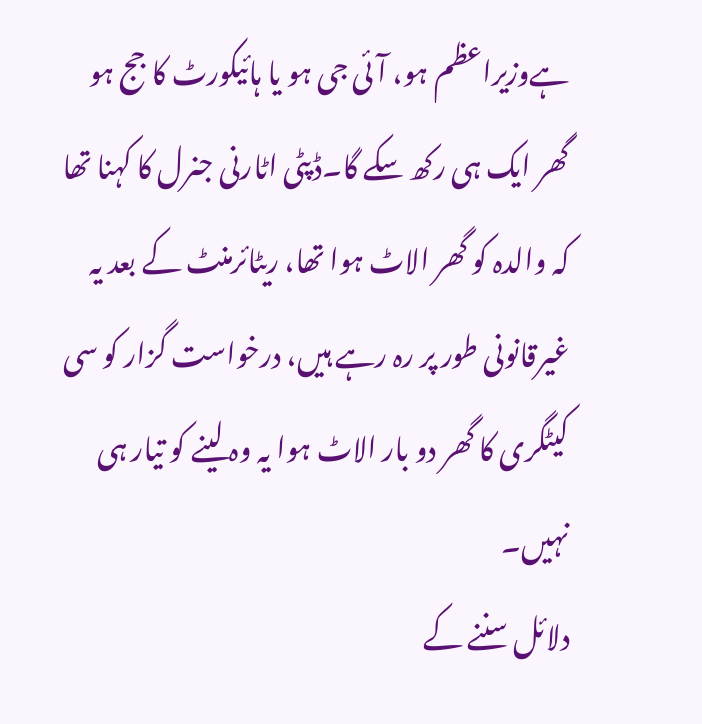ہےوزیراعظم ہو، آئی جی ہو یا ہائیکورٹ کا جج ہو گھر ایک ہی رکھ سکے گا۔ڈپٹی اٹارنی جنرل کا کہنا تھا کہ والدہ کو گھر الاٹ ہوا تھا، ریٹائرمنٹ کے بعد یہ غیرقانونی طور پر رہ رہے ہیں، درخواست گزار کو سی کیٹگری کا گھر دو بار الاٹ ہوا یہ وہ لینے کو تیار ہی نہیں۔
دلائل سننے کے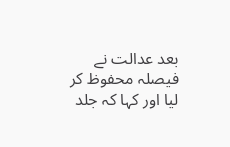بعد عدالت نے فیصلہ محفوظ کر لیا اور کہا کہ جلد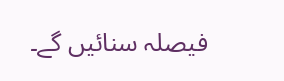فیصلہ سنائیں گے۔